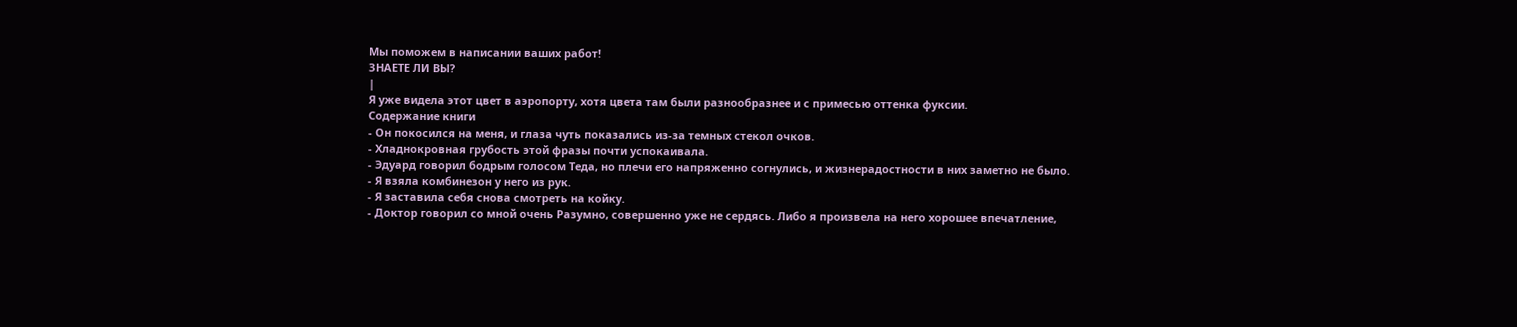Мы поможем в написании ваших работ!
ЗНАЕТЕ ЛИ ВЫ?
|
Я уже видела этот цвет в аэропорту, хотя цвета там были разнообразнее и с примесью оттенка фуксии.
Содержание книги
- Он покосился на меня, и глаза чуть показались из-за темных стекол очков.
- Хладнокровная грубость этой фразы почти успокаивала.
- Эдуард говорил бодрым голосом Теда, но плечи его напряженно согнулись, и жизнерадостности в них заметно не было.
- Я взяла комбинезон у него из рук.
- Я заставила себя снова смотреть на койку.
- Доктор говорил со мной очень Разумно, совершенно уже не сердясь. Либо я произвела на него хорошее впечатление,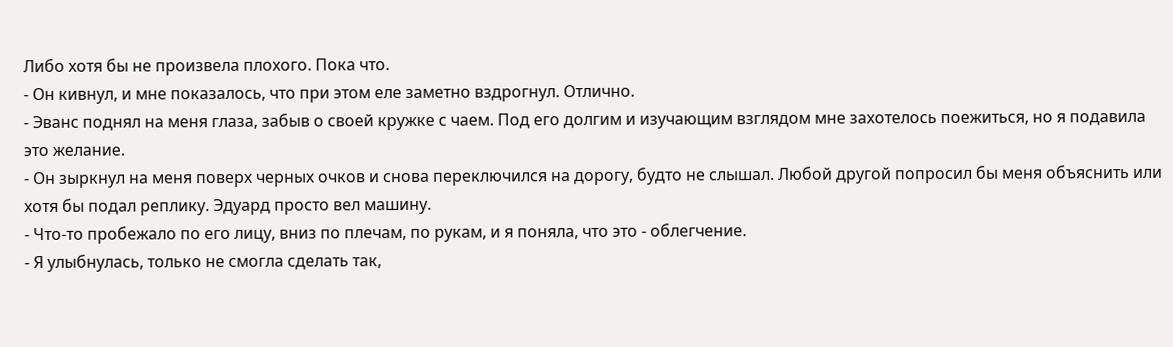Либо хотя бы не произвела плохого. Пока что.
- Он кивнул, и мне показалось, что при этом еле заметно вздрогнул. Отлично.
- Эванс поднял на меня глаза, забыв о своей кружке с чаем. Под его долгим и изучающим взглядом мне захотелось поежиться, но я подавила это желание.
- Он зыркнул на меня поверх черных очков и снова переключился на дорогу, будто не слышал. Любой другой попросил бы меня объяснить или хотя бы подал реплику. Эдуард просто вел машину.
- Что-то пробежало по его лицу, вниз по плечам, по рукам, и я поняла, что это - облегчение.
- Я улыбнулась, только не смогла сделать так,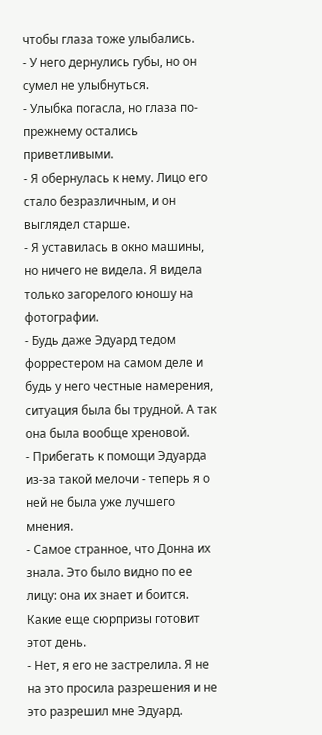чтобы глаза тоже улыбались.
- У него дернулись губы, но он сумел не улыбнуться.
- Улыбка погасла, но глаза по-прежнему остались приветливыми.
- Я обернулась к нему. Лицо его стало безразличным, и он выглядел старше.
- Я уставилась в окно машины, но ничего не видела. Я видела только загорелого юношу на фотографии.
- Будь даже Эдуард тедом форрестером на самом деле и будь у него честные намерения, ситуация была бы трудной. А так она была вообще хреновой.
- Прибегать к помощи Эдуарда из-за такой мелочи - теперь я о ней не была уже лучшего мнения.
- Самое странное, что Донна их знала. Это было видно по ее лицу: она их знает и боится. Какие еще сюрпризы готовит этот день.
- Нет, я его не застрелила. Я не на это просила разрешения и не это разрешил мне Эдуард.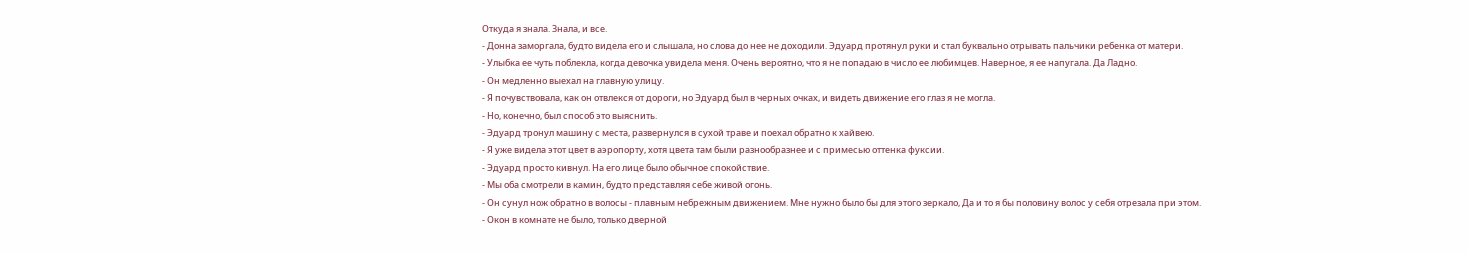Откуда я знала. Знала, и все.
- Донна заморгала, будто видела его и слышала, но слова до нее не доходили. Эдуард протянул руки и стал буквально отрывать пальчики ребенка от матери.
- Улыбка ее чуть поблекла, когда девочка увидела меня. Очень вероятно, что я не попадаю в число ее любимцев. Наверное, я ее напугала. Да Ладно.
- Он медленно выехал на главную улицу.
- Я почувствовала, как он отвлекся от дороги, но Эдуард был в черных очках, и видеть движение его глаз я не могла.
- Но, конечно, был способ это выяснить.
- Эдуард тронул машину с места, развернулся в сухой траве и поехал обратно к хайвею.
- Я уже видела этот цвет в аэропорту, хотя цвета там были разнообразнее и с примесью оттенка фуксии.
- Эдуард просто кивнул. На его лице было обычное спокойствие.
- Мы оба смотрели в камин, будто представляя себе живой огонь.
- Он сунул нож обратно в волосы - плавным небрежным движением. Мне нужно было бы для этого зеркало, Да и то я бы половину волос у себя отрезала при этом.
- Окон в комнате не было, только дверной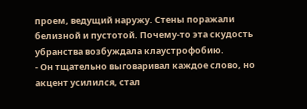проем, ведущий наружу. Стены поражали белизной и пустотой. Почему-то эта скудость убранства возбуждала клаустрофобию.
- Он тщательно выговаривал каждое слово, но акцент усилился, стал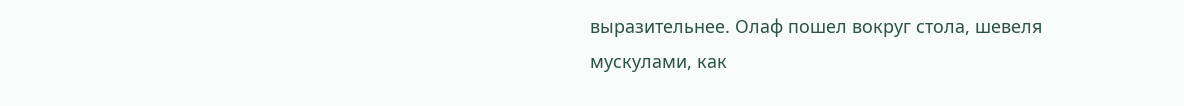выразительнее. Олаф пошел вокруг стола, шевеля мускулами, как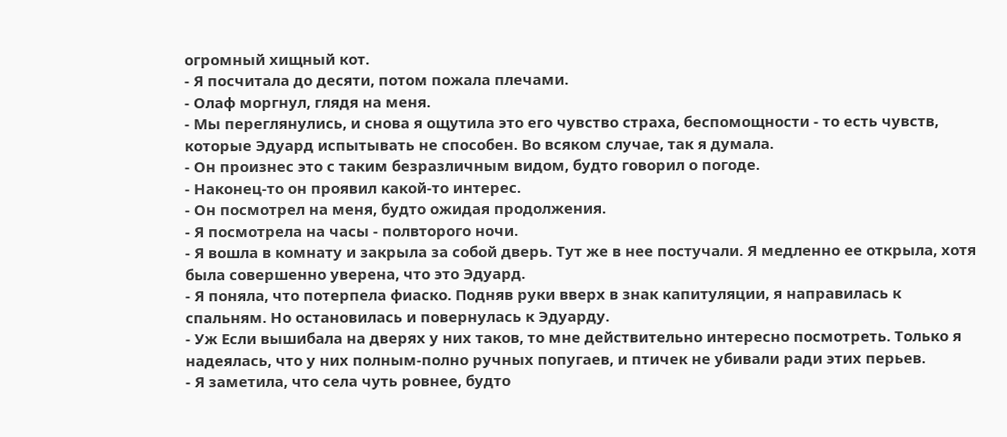огромный хищный кот.
- Я посчитала до десяти, потом пожала плечами.
- Олаф моргнул, глядя на меня.
- Мы переглянулись, и снова я ощутила это его чувство страха, беспомощности - то есть чувств, которые Эдуард испытывать не способен. Во всяком случае, так я думала.
- Он произнес это с таким безразличным видом, будто говорил о погоде.
- Наконец-то он проявил какой-то интерес.
- Он посмотрел на меня, будто ожидая продолжения.
- Я посмотрела на часы - полвторого ночи.
- Я вошла в комнату и закрыла за собой дверь. Тут же в нее постучали. Я медленно ее открыла, хотя была совершенно уверена, что это Эдуард.
- Я поняла, что потерпела фиаско. Подняв руки вверх в знак капитуляции, я направилась к спальням. Но остановилась и повернулась к Эдуарду.
- Уж Если вышибала на дверях у них таков, то мне действительно интересно посмотреть. Только я надеялась, что у них полным-полно ручных попугаев, и птичек не убивали ради этих перьев.
- Я заметила, что села чуть ровнее, будто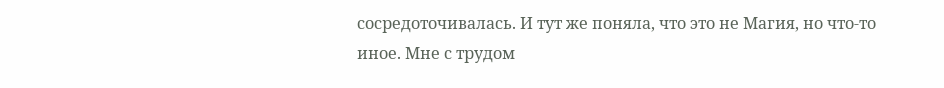сосредоточивалась. И тут же поняла, что это не Магия, но что-то иное. Мне с трудом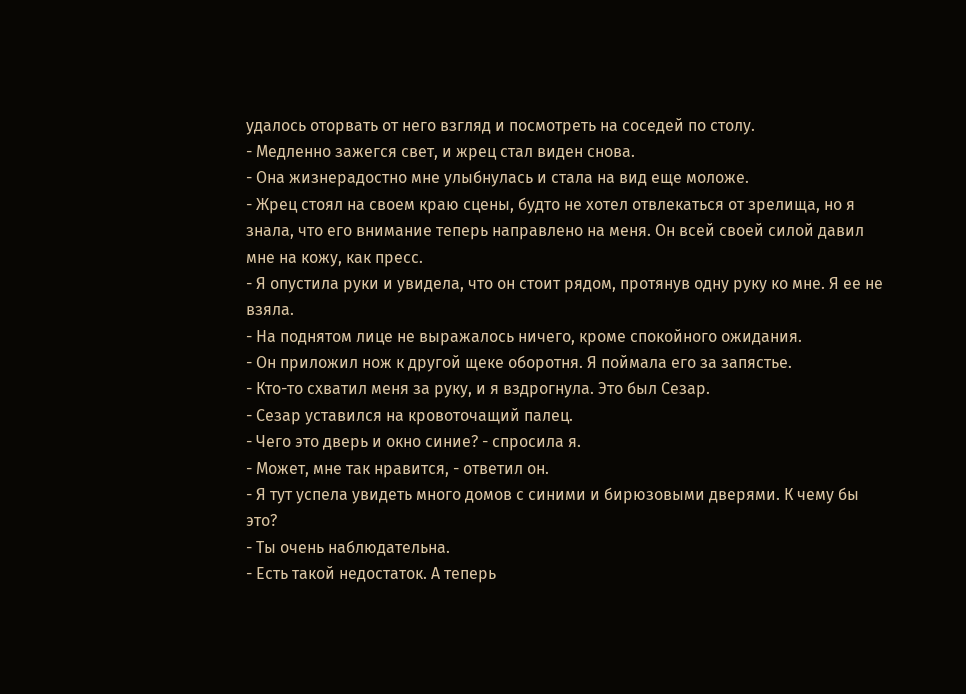удалось оторвать от него взгляд и посмотреть на соседей по столу.
- Медленно зажегся свет, и жрец стал виден снова.
- Она жизнерадостно мне улыбнулась и стала на вид еще моложе.
- Жрец стоял на своем краю сцены, будто не хотел отвлекаться от зрелища, но я знала, что его внимание теперь направлено на меня. Он всей своей силой давил мне на кожу, как пресс.
- Я опустила руки и увидела, что он стоит рядом, протянув одну руку ко мне. Я ее не взяла.
- На поднятом лице не выражалось ничего, кроме спокойного ожидания.
- Он приложил нож к другой щеке оборотня. Я поймала его за запястье.
- Кто-то схватил меня за руку, и я вздрогнула. Это был Сезар.
- Сезар уставился на кровоточащий палец.
- Чего это дверь и окно синие? - спросила я.
- Может, мне так нравится, - ответил он.
- Я тут успела увидеть много домов с синими и бирюзовыми дверями. К чему бы это?
- Ты очень наблюдательна.
- Есть такой недостаток. А теперь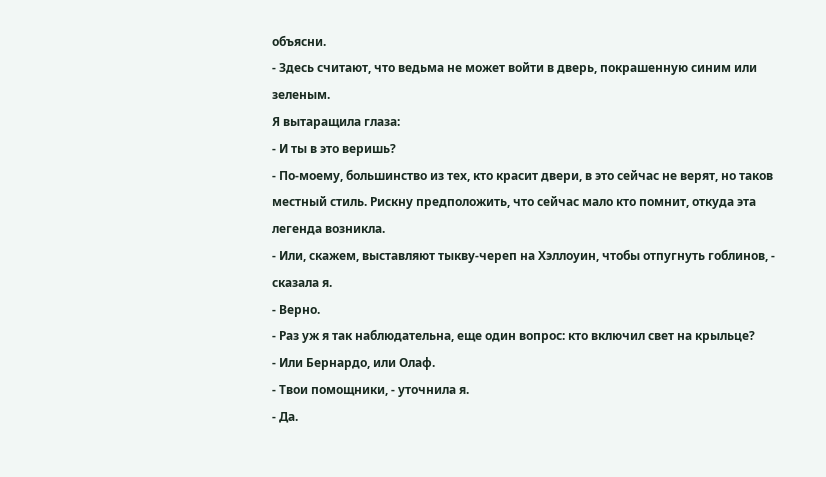объясни.
- Здесь считают, что ведьма не может войти в дверь, покрашенную синим или зеленым.
Я вытаращила глаза:
- И ты в это веришь?
- По-моему, большинство из тех, кто красит двери, в это сейчас не верят, но таков местный стиль. Рискну предположить, что сейчас мало кто помнит, откуда эта легенда возникла.
- Или, скажем, выставляют тыкву-череп на Хэллоуин, чтобы отпугнуть гоблинов, - сказала я.
- Верно.
- Раз уж я так наблюдательна, еще один вопрос: кто включил свет на крыльце?
- Или Бернардо, или Олаф.
- Твои помощники, - уточнила я.
- Да.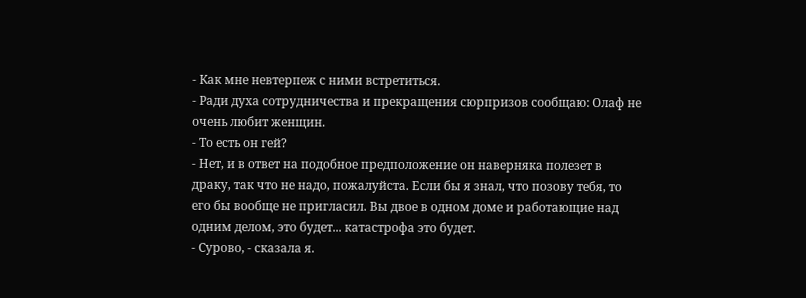- Как мне невтерпеж с ними встретиться.
- Ради духа сотрудничества и прекращения сюрпризов сообщаю: Олаф не очень любит женщин.
- То есть он гей?
- Нет, и в ответ на подобное предположение он наверняка полезет в драку, так что не надо, пожалуйста. Если бы я знал, что позову тебя, то его бы вообще не пригласил. Вы двое в одном доме и работающие над одним делом, это будет... катастрофа это будет.
- Сурово, - сказала я.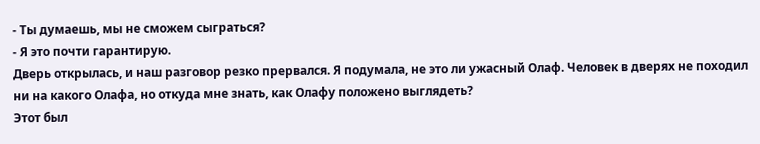- Ты думаешь, мы не сможем сыграться?
- Я это почти гарантирую.
Дверь открылась, и наш разговор резко прервался. Я подумала, не это ли ужасный Олаф. Человек в дверях не походил ни на какого Олафа, но откуда мне знать, как Олафу положено выглядеть?
Этот был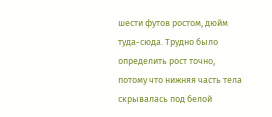шести футов ростом, дюйм туда-сюда. Трудно было определить рост точно, потому что нижняя часть тела скрывалась под белой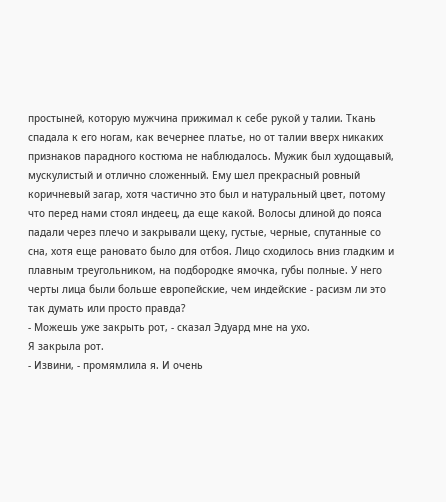простыней, которую мужчина прижимал к себе рукой у талии. Ткань спадала к его ногам, как вечернее платье, но от талии вверх никаких признаков парадного костюма не наблюдалось. Мужик был худощавый, мускулистый и отлично сложенный. Ему шел прекрасный ровный коричневый загар, хотя частично это был и натуральный цвет, потому что перед нами стоял индеец, да еще какой. Волосы длиной до пояса падали через плечо и закрывали щеку, густые, черные, спутанные со сна, хотя еще рановато было для отбоя. Лицо сходилось вниз гладким и плавным треугольником, на подбородке ямочка, губы полные. У него черты лица были больше европейские, чем индейские - расизм ли это так думать или просто правда?
- Можешь уже закрыть рот, - сказал Эдуард мне на ухо.
Я закрыла рот.
- Извини, - промямлила я. И очень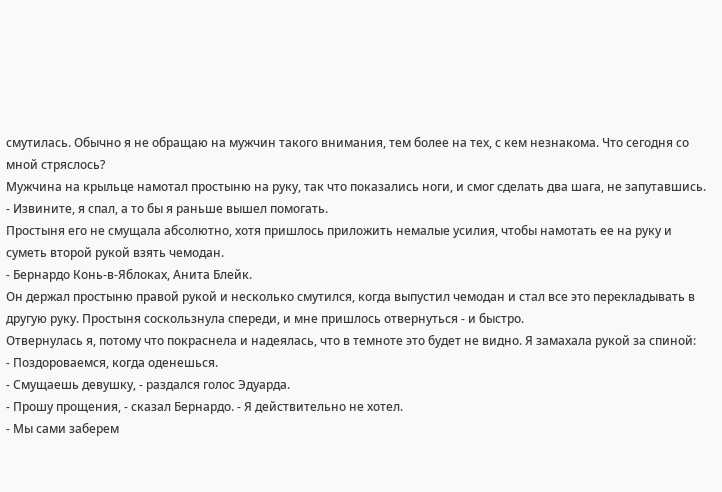смутилась. Обычно я не обращаю на мужчин такого внимания, тем более на тех, с кем незнакома. Что сегодня со мной стряслось?
Мужчина на крыльце намотал простыню на руку, так что показались ноги, и смог сделать два шага, не запутавшись.
- Извините, я спал, а то бы я раньше вышел помогать.
Простыня его не смущала абсолютно, хотя пришлось приложить немалые усилия, чтобы намотать ее на руку и суметь второй рукой взять чемодан.
- Бернардо Конь-в-Яблоках, Анита Блейк.
Он держал простыню правой рукой и несколько смутился, когда выпустил чемодан и стал все это перекладывать в другую руку. Простыня соскользнула спереди, и мне пришлось отвернуться - и быстро.
Отвернулась я, потому что покраснела и надеялась, что в темноте это будет не видно. Я замахала рукой за спиной:
- Поздороваемся, когда оденешься.
- Смущаешь девушку, - раздался голос Эдуарда.
- Прошу прощения, - сказал Бернардо. - Я действительно не хотел.
- Мы сами заберем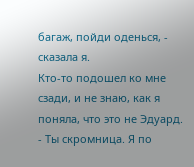багаж, пойди оденься, - сказала я.
Кто-то подошел ко мне сзади, и не знаю, как я поняла, что это не Эдуард.
- Ты скромница. Я по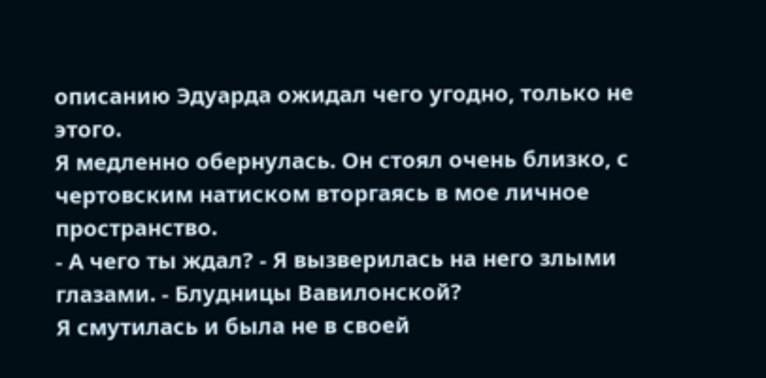описанию Эдуарда ожидал чего угодно, только не этого.
Я медленно обернулась. Он стоял очень близко, с чертовским натиском вторгаясь в мое личное пространство.
- А чего ты ждал? - Я вызверилась на него злыми глазами. - Блудницы Вавилонской?
Я смутилась и была не в своей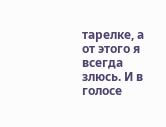тарелке, а от этого я всегда злюсь. И в голосе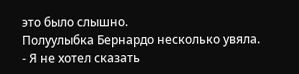это было слышно.
Полуулыбка Бернардо несколько увяла.
- Я не хотел сказать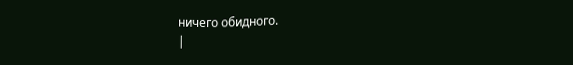ничего обидного.
|